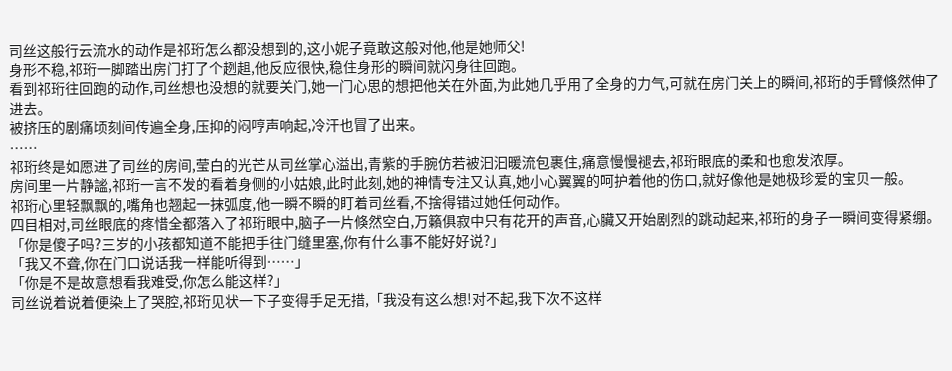司丝这般行云流水的动作是祁珩怎么都没想到的,这小妮子竟敢这般对他,他是她师父!
身形不稳,祁珩一脚踏出房门打了个趔趄,他反应很快,稳住身形的瞬间就闪身往回跑。
看到祁珩往回跑的动作,司丝想也没想的就要关门,她一门心思的想把他关在外面,为此她几乎用了全身的力气,可就在房门关上的瞬间,祁珩的手臂倏然伸了进去。
被挤压的剧痛顷刻间传遍全身,压抑的闷哼声响起,冷汗也冒了出来。
……
祁珩终是如愿进了司丝的房间,莹白的光芒从司丝掌心溢出,青紫的手腕仿若被汩汩暖流包裹住,痛意慢慢褪去,祁珩眼底的柔和也愈发浓厚。
房间里一片静謐,祁珩一言不发的看着身侧的小姑娘,此时此刻,她的神情专注又认真,她小心翼翼的呵护着他的伤口,就好像他是她极珍爱的宝贝一般。
祁珩心里轻飘飘的,嘴角也翘起一抹弧度,他一瞬不瞬的盯着司丝看,不捨得错过她任何动作。
四目相对,司丝眼底的疼惜全都落入了祁珩眼中,脑子一片倏然空白,万籟俱寂中只有花开的声音,心臟又开始剧烈的跳动起来,祁珩的身子一瞬间变得紧绷。
「你是傻子吗?三岁的小孩都知道不能把手往门缝里塞,你有什么事不能好好说?」
「我又不聋,你在门口说话我一样能听得到……」
「你是不是故意想看我难受,你怎么能这样?」
司丝说着说着便染上了哭腔,祁珩见状一下子变得手足无措,「我没有这么想!对不起,我下次不这样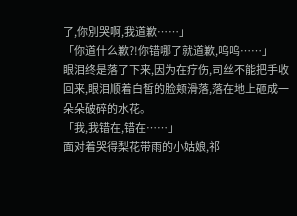了,你別哭啊,我道歉……」
「你道什么歉?!你错哪了就道歉,呜呜……」
眼泪终是落了下来,因为在疗伤,司丝不能把手收回来,眼泪顺着白皙的脸颊滑落,落在地上砸成一朵朵破碎的水花。
「我,我错在,错在……」
面对着哭得梨花带雨的小姑娘,祁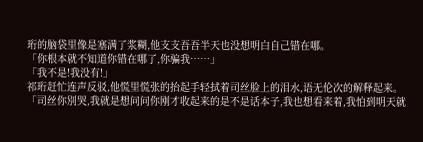珩的脑袋里像是塞满了浆糊,他支支吾吾半天也没想明白自己错在哪。
「你根本就不知道你错在哪了,你骗我……」
「我不是!我没有!」
祁珩赶忙连声反驳,他慌里慌张的抬起手轻拭着司丝脸上的泪水,语无伦次的解释起来。
「司丝你別哭,我就是想问问你刚才收起来的是不是话本子,我也想看来着,我怕到明天就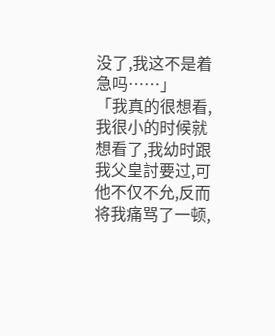没了,我这不是着急吗……」
「我真的很想看,我很小的时候就想看了,我幼时跟我父皇討要过,可他不仅不允,反而将我痛骂了一顿,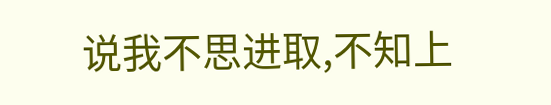说我不思进取,不知上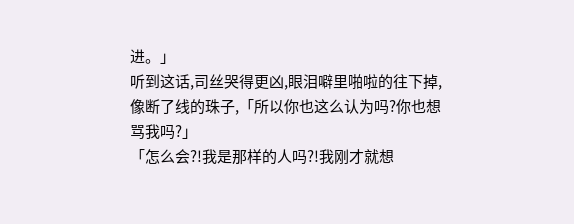进。」
听到这话,司丝哭得更凶,眼泪噼里啪啦的往下掉,像断了线的珠子,「所以你也这么认为吗?你也想骂我吗?」
「怎么会?!我是那样的人吗?!我刚才就想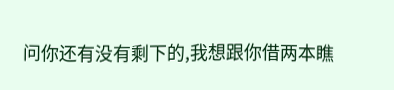问你还有没有剩下的,我想跟你借两本瞧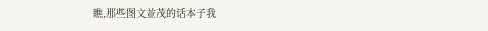瞧,那些图文並茂的话本子我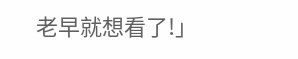老早就想看了!」